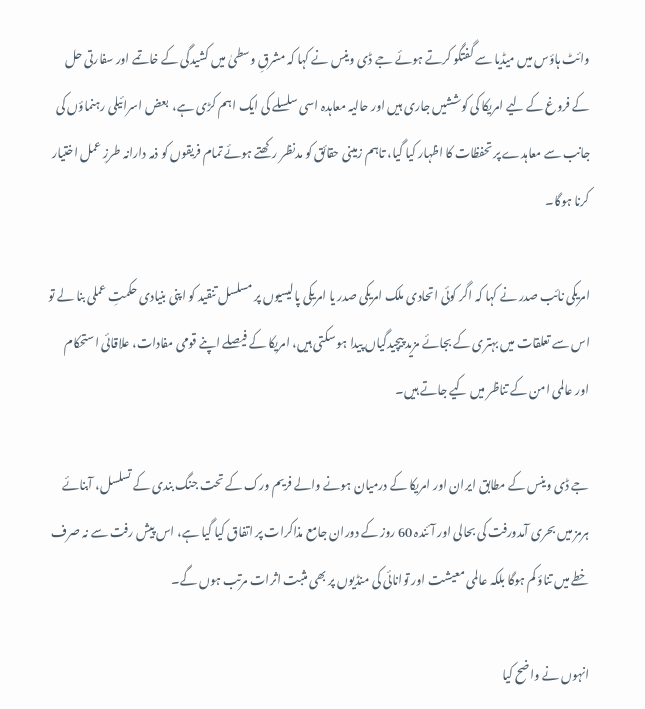وائٹ ہاؤس میں میڈیا سے گفتگو کرتے ہوئے جے ڈی وینس نے کہا کہ مشرقِ وسطیٰ میں کشیدگی کے خاتمے اور سفارتی حل کے فروغ کے لیے امریکا کی کوششیں جاری ہیں اور حالیہ معاہدہ اسی سلسلے کی ایک اہم کڑی ہے،  بعض اسرائیلی رہنماؤں کی جانب سے معاہدے پر تحفظات کا اظہار کیا گیا، تاہم زمینی حقائق کو مدنظر رکھتے ہوئے تمام فریقوں کو ذمہ دارانہ طرزِ عمل اختیار کرنا ہوگا۔

امریکی نائب صدر نے کہا کہ اگر کوئی اتحادی ملک امریکی صدر یا امریکی پالیسیوں پر مسلسل تنقید کو اپنی بنیادی حکمتِ عملی بنا لے تو اس سے تعلقات میں بہتری کے بجائے مزید پیچیدگیاں پیدا ہو سکتی ہیں، امریکا کے فیصلے اپنے قومی مفادات، علاقائی استحکام اور عالمی امن کے تناظر میں کیے جاتے ہیں۔

جے ڈی وینس کے مطابق ایران اور امریکا کے درمیان ہونے والے فریم ورک کے تحت جنگ بندی کے تسلسل، آبنائے ہرمز میں بحری آمدورفت کی بحالی اور آئندہ 60 روز کے دوران جامع مذاکرات پر اتفاق کیا گیا ہے، اس پیش رفت سے نہ صرف خطے میں تناؤ کم ہوگا بلکہ عالمی معیشت اور توانائی کی منڈیوں پر بھی مثبت اثرات مرتب ہوں گے۔

انہوں نے واضح کیا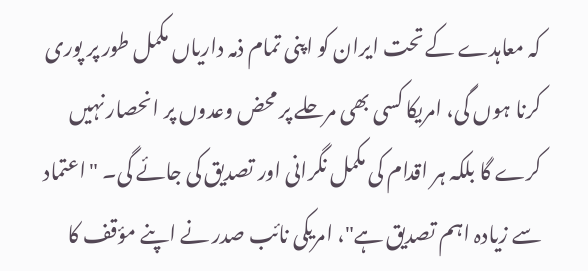کہ معاہدے کے تحت ایران کو اپنی تمام ذمہ داریاں مکمل طور پر پوری کرنا ہوں گی، امریکا کسی بھی مرحلے پر محض وعدوں پر انحصار نہیں کرے گا بلکہ ہر اقدام کی مکمل نگرانی اور تصدیق کی جائے گی۔ "اعتماد سے زیادہ اہم تصدیق ہے"، امریکی نائب صدر نے اپنے مؤقف کا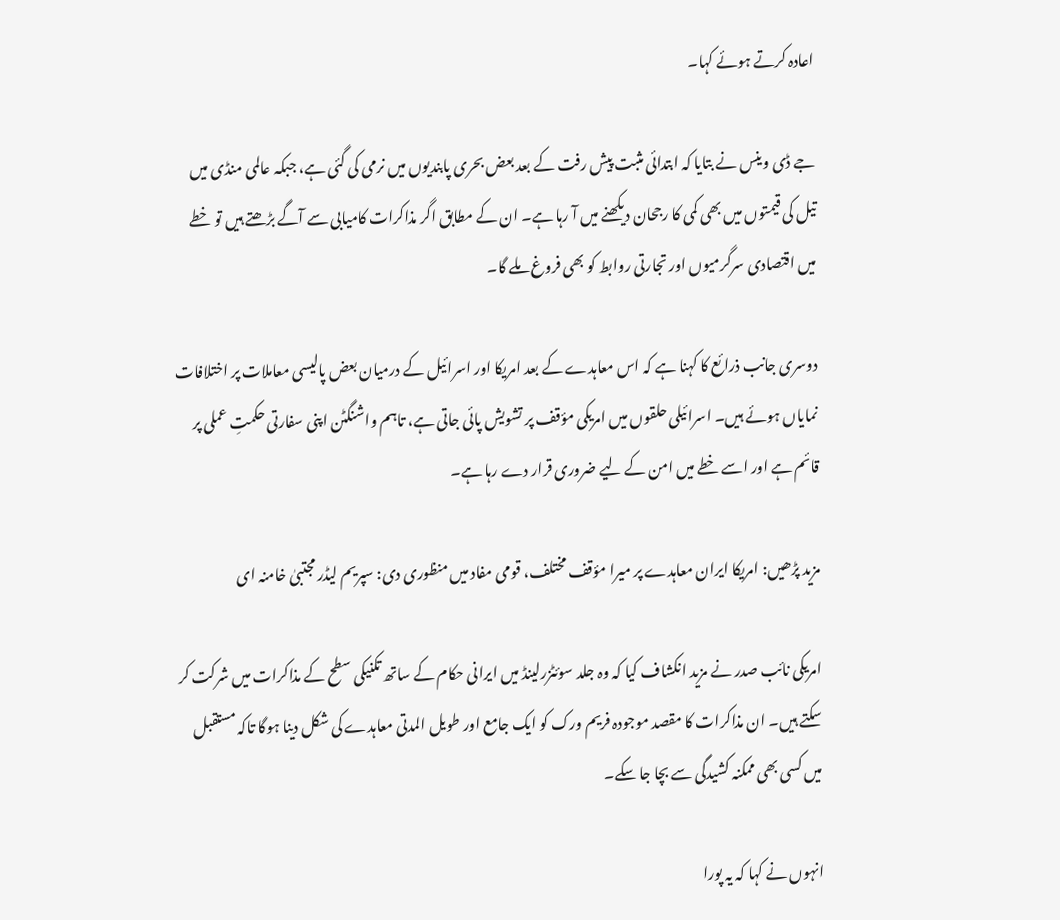اعادہ کرتے ہوئے کہا۔

جے ڈی وینس نے بتایا کہ ابتدائی مثبت پیش رفت کے بعد بعض بحری پابندیوں میں نرمی کی گئی ہے، جبکہ عالمی منڈی میں تیل کی قیمتوں میں بھی کمی کا رجحان دیکھنے میں آ رہا ہے۔ ان کے مطابق اگر مذاکرات کامیابی سے آگے بڑھتے ہیں تو خطے میں اقتصادی سرگرمیوں اور تجارتی روابط کو بھی فروغ ملے گا۔

دوسری جانب ذرائع کا کہنا ہے کہ اس معاہدے کے بعد امریکا اور اسرائیل کے درمیان بعض پالیسی معاملات پر اختلافات نمایاں ہوئے ہیں۔ اسرائیلی حلقوں میں امریکی مؤقف پر تشویش پائی جاتی ہے، تاہم واشنگٹن اپنی سفارتی حکمتِ عملی پر قائم ہے اور اسے خطے میں امن کے لیے ضروری قرار دے رہا ہے۔

مزید پڑھیں: امریکا ایران معاہدے پر میرا مؤقف مختلف، قومی مفاد میں منظوری دی: سپریم لیڈر مجتبیٰ خامنہ ای

امریکی نائب صدر نے مزید انکشاف کیا کہ وہ جلد سوئٹزرلینڈ میں ایرانی حکام کے ساتھ تکنیکی سطح کے مذاکرات میں شرکت کر سکتے ہیں۔ ان مذاکرات کا مقصد موجودہ فریم ورک کو ایک جامع اور طویل المدتی معاہدے کی شکل دینا ہوگا تاکہ مستقبل میں کسی بھی ممکنہ کشیدگی سے بچا جا سکے۔

انہوں نے کہا کہ یہ پورا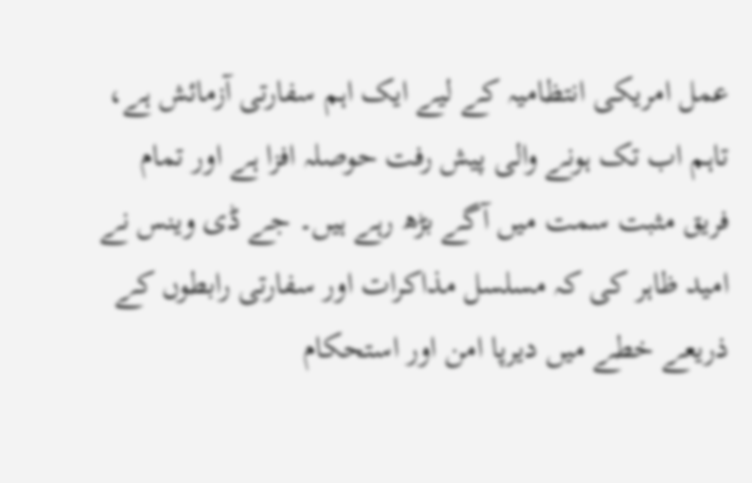عمل امریکی انتظامیہ کے لیے ایک اہم سفارتی آزمائش ہے، تاہم اب تک ہونے والی پیش رفت حوصلہ افزا ہے اور تمام فریق مثبت سمت میں آگے بڑھ رہے ہیں۔ جے ڈی وینس نے امید ظاہر کی کہ مسلسل مذاکرات اور سفارتی رابطوں کے ذریعے خطے میں دیرپا امن اور استحکام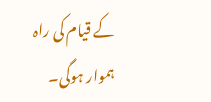کے قیام کی راہ ہموار ہوگی۔